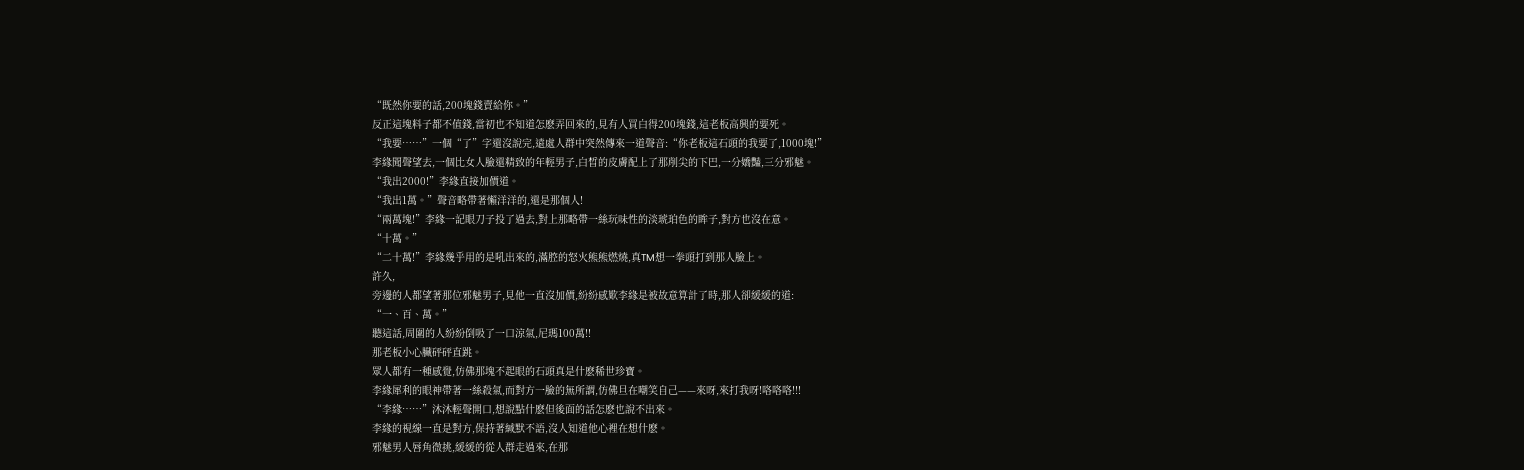“既然你要的話,200塊錢賣給你。”
反正這塊料子都不值錢,當初也不知道怎麽弄回來的,見有人買白得200塊錢,這老板高興的要死。
“我要……”一個“了”字還沒說完,遠處人群中突然傳來一道聲音:“你老板這石頭的我要了,1000塊!”
李緣聞聲望去,一個比女人臉還精致的年輕男子,白晳的皮膚配上了那削尖的下巴,一分嬌豔,三分邪魅。
“我出2000!”李緣直接加價道。
“我出1萬。”聲音略帶著懶洋洋的,還是那個人!
“兩萬塊!”李緣一記眼刀子投了過去,對上那略帶一絲玩味性的淡琥珀色的眸子,對方也沒在意。
“十萬。”
“二十萬!”李緣幾乎用的是吼出來的,滿腔的怒火熊熊燃燒,真TM想一拳頭打到那人臉上。
許久,
旁邊的人都望著那位邪魅男子,見他一直沒加價,紛紛感歎李緣是被故意算計了時,那人卻緩緩的道:
“一、百、萬。”
聽這話,周圍的人紛紛倒吸了一口涼氣,尼瑪100萬!!
那老板小心臟砰砰直跳。
眾人都有一種感覺,仿佛那塊不起眼的石頭真是什麽稀世珍寶。
李緣犀利的眼神帶著一絲殺氣,而對方一臉的無所謂,仿佛旦在嘲笑自己——來呀,來打我呀!咯咯咯!!!
“李緣……”沐沐輕聲開口,想說點什麽但後面的話怎麽也說不出來。
李緣的視線一直是對方,保持著緘默不語,沒人知道他心裡在想什麽。
邪魅男人唇角微挑,緩緩的從人群走過來,在那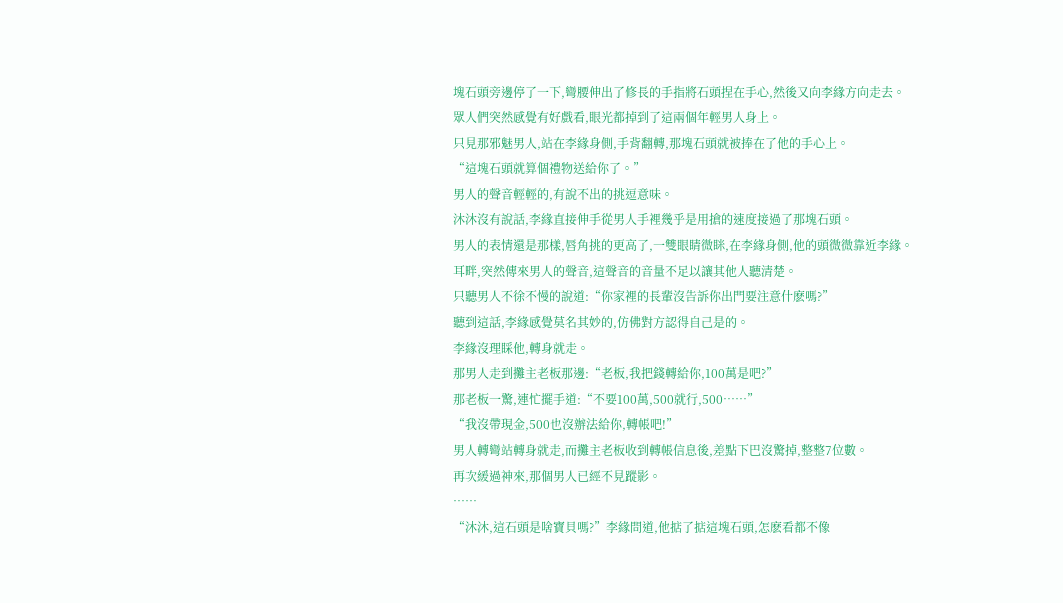塊石頭旁邊停了一下,彎腰伸出了修長的手指將石頭捏在手心,然後又向李緣方向走去。
眾人們突然感覺有好戲看,眼光都掉到了這兩個年輕男人身上。
只見那邪魅男人,站在李緣身側,手背翻轉,那塊石頭就被捧在了他的手心上。
“這塊石頭就算個禮物送給你了。”
男人的聲音輕輕的,有說不出的挑逗意味。
沐沐沒有說話,李緣直接伸手從男人手裡幾乎是用搶的速度接過了那塊石頭。
男人的表情還是那樣,唇角挑的更高了,一雙眼睛微眯,在李緣身側,他的頭微微靠近李緣。
耳畔,突然傳來男人的聲音,這聲音的音量不足以讓其他人聽清楚。
只聽男人不徐不慢的說道:“你家裡的長輩沒告訴你出門要注意什麽嗎?”
聽到這話,李緣感覺莫名其妙的,仿佛對方認得自己是的。
李緣沒理睬他,轉身就走。
那男人走到攤主老板那邊:“老板,我把錢轉給你,100萬是吧?”
那老板一驚,連忙擺手道:“不要100萬,500就行,500……”
“我沒帶現金,500也沒辦法給你,轉帳吧!”
男人轉彎站轉身就走,而攤主老板收到轉帳信息後,差點下巴沒驚掉,整整7位數。
再次緩過神來,那個男人已經不見蹤影。
……
“沐沐,這石頭是啥寶貝嗎?”李緣問道,他掂了掂這塊石頭,怎麽看都不像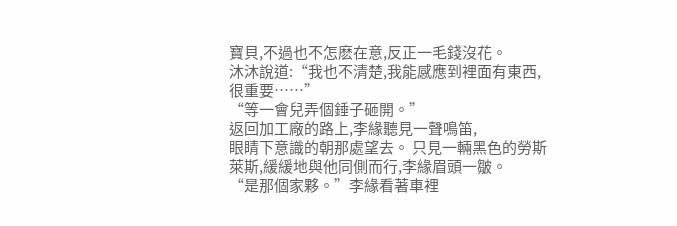寶貝,不過也不怎麽在意,反正一毛錢沒花。
沐沐說道:“我也不清楚,我能感應到裡面有東西,很重要……”
“等一會兒弄個錘子砸開。”
返回加工廠的路上,李緣聽見一聲鳴笛,
眼睛下意識的朝那處望去。 只見一輛黑色的勞斯萊斯,緩緩地與他同側而行,李緣眉頭一皺。
“是那個家夥。”李緣看著車裡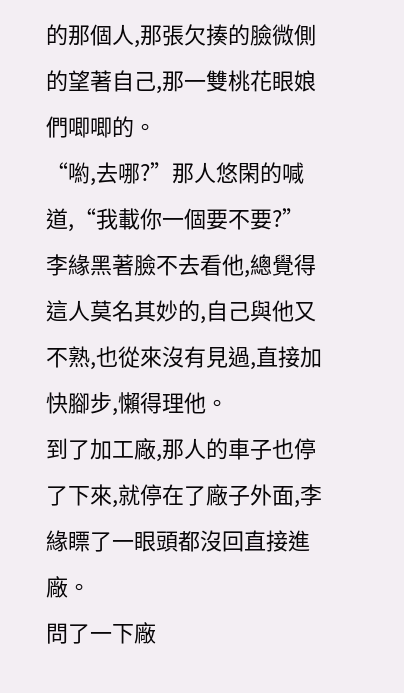的那個人,那張欠揍的臉微側的望著自己,那一雙桃花眼娘們唧唧的。
“喲,去哪?”那人悠閑的喊道,“我載你一個要不要?”
李緣黑著臉不去看他,總覺得這人莫名其妙的,自己與他又不熟,也從來沒有見過,直接加快腳步,懶得理他。
到了加工廠,那人的車子也停了下來,就停在了廠子外面,李緣瞟了一眼頭都沒回直接進廠。
問了一下廠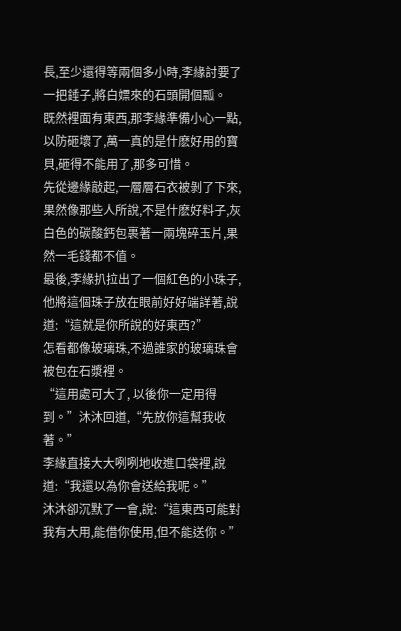長,至少還得等兩個多小時,李緣討要了一把錘子,將白嫖來的石頭開個瓢。
既然裡面有東西,那李緣準備小心一點,以防砸壞了,萬一真的是什麽好用的寶貝,砸得不能用了,那多可惜。
先從邊緣敲起,一層層石衣被剝了下來,果然像那些人所說,不是什麽好料子,灰白色的碳酸鈣包裹著一兩塊碎玉片,果然一毛錢都不值。
最後,李緣扒拉出了一個紅色的小珠子,他將這個珠子放在眼前好好端詳著,說道:“這就是你所說的好東西?”
怎看都像玻璃珠,不過誰家的玻璃珠會被包在石漿裡。
“這用處可大了, 以後你一定用得到。”沐沐回道,“先放你這幫我收著。”
李緣直接大大咧咧地收進口袋裡,說道:“我還以為你會送給我呢。”
沐沐卻沉默了一會,說:“這東西可能對我有大用,能借你使用,但不能送你。”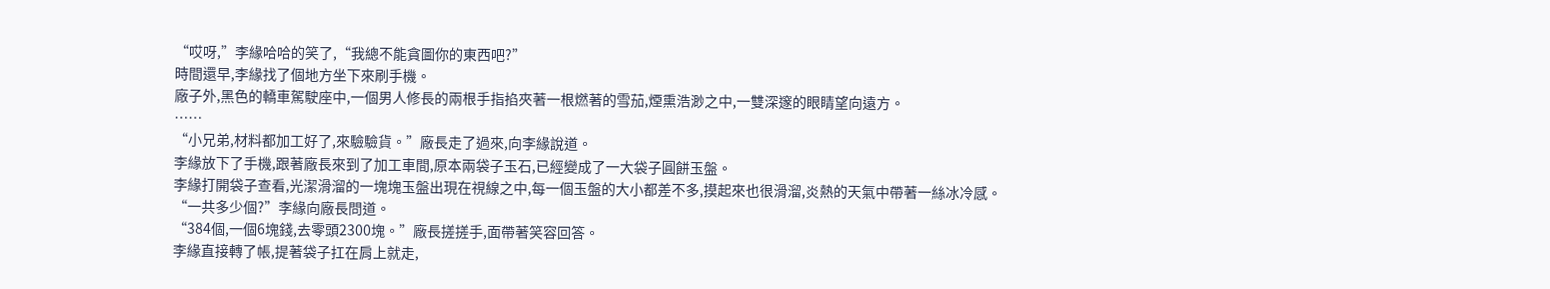“哎呀,”李緣哈哈的笑了,“我總不能貪圖你的東西吧?”
時間還早,李緣找了個地方坐下來刷手機。
廠子外,黑色的轎車駕駛座中,一個男人修長的兩根手指掐夾著一根燃著的雪茄,煙熏浩渺之中,一雙深邃的眼睛望向遠方。
……
“小兄弟,材料都加工好了,來驗驗貨。”廠長走了過來,向李緣說道。
李緣放下了手機,跟著廠長來到了加工車間,原本兩袋子玉石,已經變成了一大袋子圓餅玉盤。
李緣打開袋子查看,光潔滑溜的一塊塊玉盤出現在視線之中,每一個玉盤的大小都差不多,摸起來也很滑溜,炎熱的天氣中帶著一絲冰冷感。
“一共多少個?”李緣向廠長問道。
“384個,一個6塊錢,去零頭2300塊。”廠長搓搓手,面帶著笑容回答。
李緣直接轉了帳,提著袋子扛在肩上就走,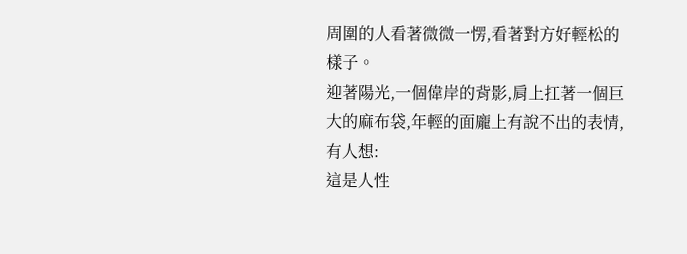周圍的人看著微微一愣,看著對方好輕松的樣子。
迎著陽光,一個偉岸的背影,肩上扛著一個巨大的麻布袋,年輕的面龐上有說不出的表情,有人想:
這是人性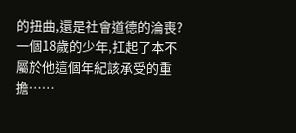的扭曲,還是社會道德的淪喪?一個18歲的少年,扛起了本不屬於他這個年紀該承受的重擔……